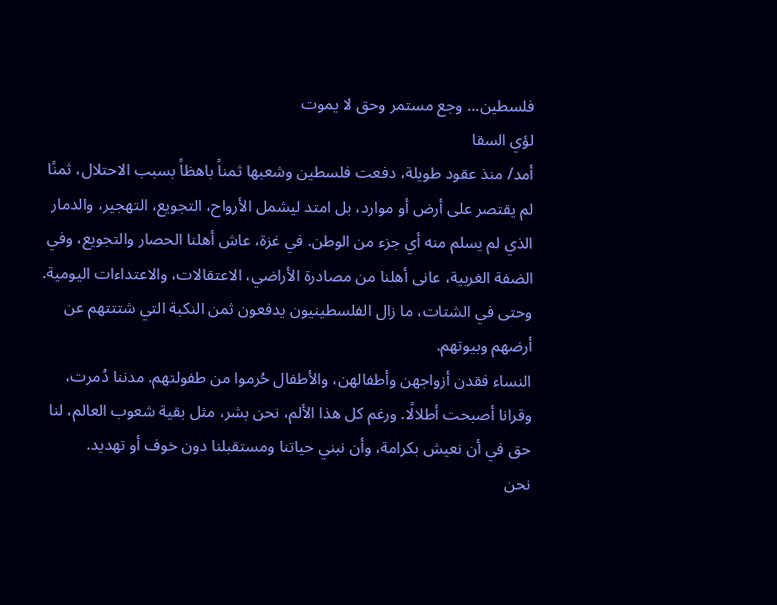فلسطين... وجع مستمر وحق لا يموت
لؤي السقا
أمد/ منذ عقود طويلة، دفعت فلسطين وشعبها ثمناً باهظاً بسبب الاحتلال، ثمنًا لم يقتصر على أرض أو موارد، بل امتد ليشمل الأرواح، التجويع، التهجير، والدمار الذي لم يسلم منه أي جزء من الوطن. في غزة، عاش أهلنا الحصار والتجويع، وفي الضفة الغربية، عانى أهلنا من مصادرة الأراضي، الاعتقالات، والاعتداءات اليومية. وحتى في الشتات، ما زال الفلسطينيون يدفعون ثمن النكبة التي شتتتهم عن أرضهم وبيوتهم.
النساء فقدن أزواجهن وأطفالهن، والأطفال حُرموا من طفولتهم. مدننا دُمرت، وقرانا أصبحت أطلالًا. ورغم كل هذا الألم، نحن بشر، مثل بقية شعوب العالم، لنا حق في أن نعيش بكرامة، وأن نبني حياتنا ومستقبلنا دون خوف أو تهديد.
نحن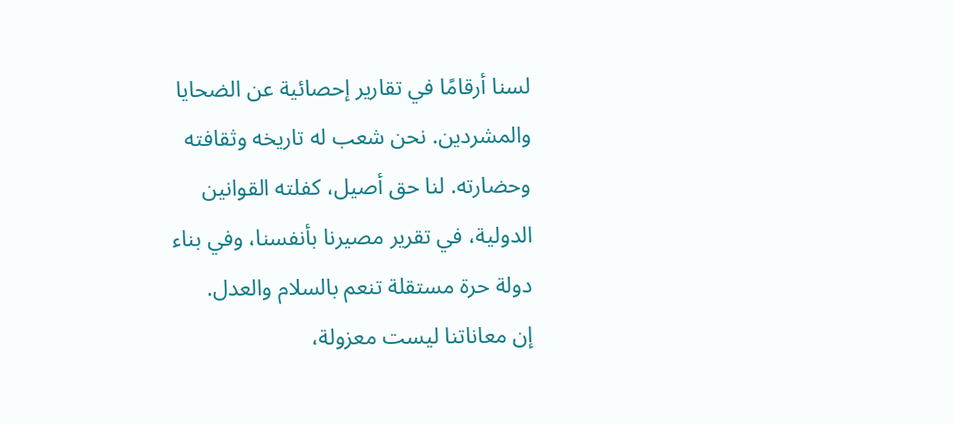لسنا أرقامًا في تقارير إحصائية عن الضحايا والمشردين. نحن شعب له تاريخه وثقافته وحضارته. لنا حق أصيل، كفلته القوانين الدولية، في تقرير مصيرنا بأنفسنا، وفي بناء دولة حرة مستقلة تنعم بالسلام والعدل.
إن معاناتنا ليست معزولة،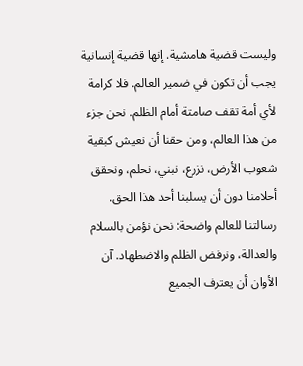وليست قضية هامشية. إنها قضية إنسانية يجب أن تكون في ضمير العالم. فلا كرامة لأي أمة تقف صامتة أمام الظلم. نحن جزء من هذا العالم، ومن حقنا أن نعيش كبقية شعوب الأرض، نزرع، نبني، نحلم، ونحقق أحلامنا دون أن يسلبنا أحد هذا الحق.
رسالتنا للعالم واضحة: نحن نؤمن بالسلام والعدالة، ونرفض الظلم والاضطهاد. آن الأوان أن يعترف الجميع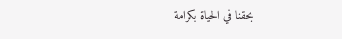بحقنا في الحياة بكرامة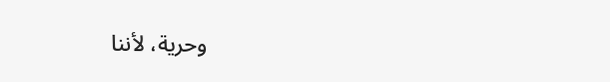وحرية، لأننا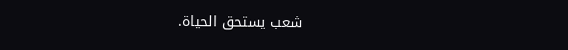شعب يستحق الحياة.